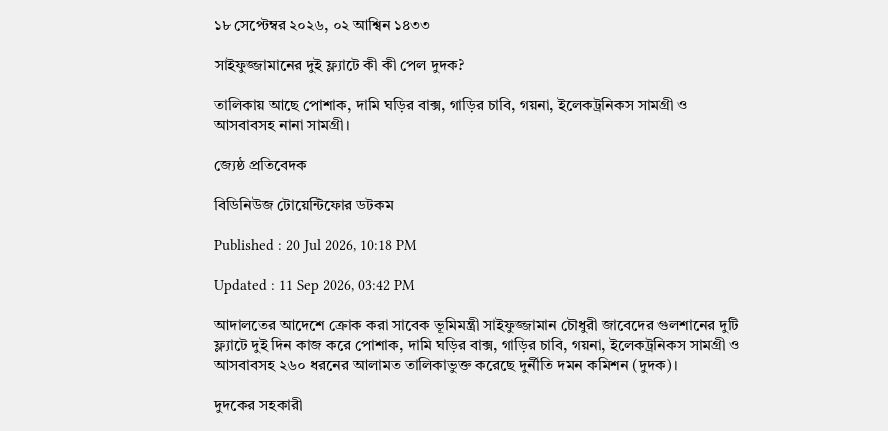১৮ সেপ্টেম্বর ২০২৬, ০২ আশ্বিন ১৪৩৩

সাইফুজ্জামানের দুই ফ্ল্যাটে কী কী পেল দুদক?

তালিকায় আছে পোশাক, দামি ঘড়ির বাক্স, গাড়ির চাবি, গয়না, ইলেকট্রনিকস সামগ্রী ও আসবাবসহ নানা সামগ্রী।

জ্যেষ্ঠ প্রতিবেদক

বিডিনিউজ টোয়েন্টিফোর ডটকম

Published : 20 Jul 2026, 10:18 PM

Updated : 11 Sep 2026, 03:42 PM

আদালতের আদেশে ক্রোক করা সাবেক ভূমিমন্ত্রী সাইফুজ্জামান চৌধুরী জাবেদের গুলশানের দুটি ফ্ল্যাটে দুই দিন কাজ করে পোশাক, দামি ঘড়ির বাক্স, গাড়ির চাবি, গয়না, ইলেকট্রনিকস সামগ্রী ও আসবাবসহ ২৬০ ধরনের আলামত তালিকাভুক্ত করেছে দুর্নীতি দমন কমিশন (দুদক)।

দুদকের সহকারী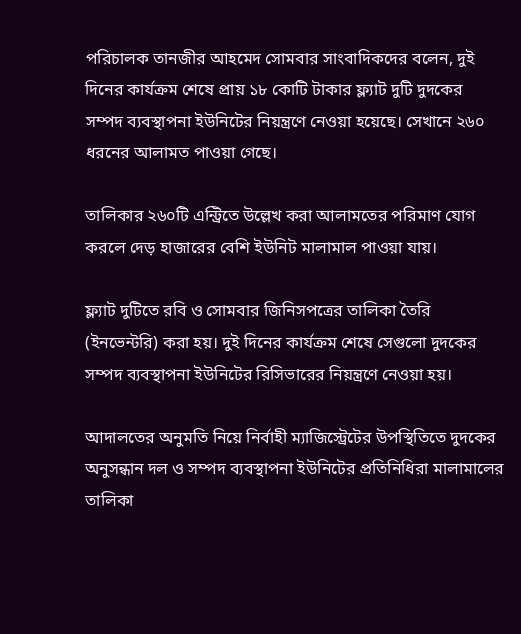পরিচালক তানজীর আহমেদ সোমবার সাংবাদিকদের বলেন, দুই দিনের কার্যক্রম শেষে প্রায় ১৮ কোটি টাকার ফ্ল্যাট দুটি দুদকের সম্পদ ব্যবস্থাপনা ইউনিটের নিয়ন্ত্রণে নেওয়া হয়েছে। সেখানে ২৬০ ধরনের আলামত পাওয়া গেছে।

তালিকার ২৬০টি এন্ট্রিতে উল্লেখ করা আলামতের পরিমাণ যোগ করলে দেড় হাজারের বেশি ইউনিট মালামাল পাওয়া যায়।

ফ্ল্যাট দুটিতে রবি ও সোমবার জিনিসপত্রের তালিকা তৈরি (ইনভেন্টরি) করা হয়। দুই দিনের কার্যক্রম শেষে সেগুলো দুদকের সম্পদ ব্যবস্থাপনা ইউনিটের রিসিভারের নিয়ন্ত্রণে নেওয়া হয়।

আদালতের অনুমতি নিয়ে নির্বাহী ম্যাজিস্ট্রেটের উপস্থিতিতে দুদকের অনুসন্ধান দল ও সম্পদ ব্যবস্থাপনা ইউনিটের প্রতিনিধিরা মালামালের তালিকা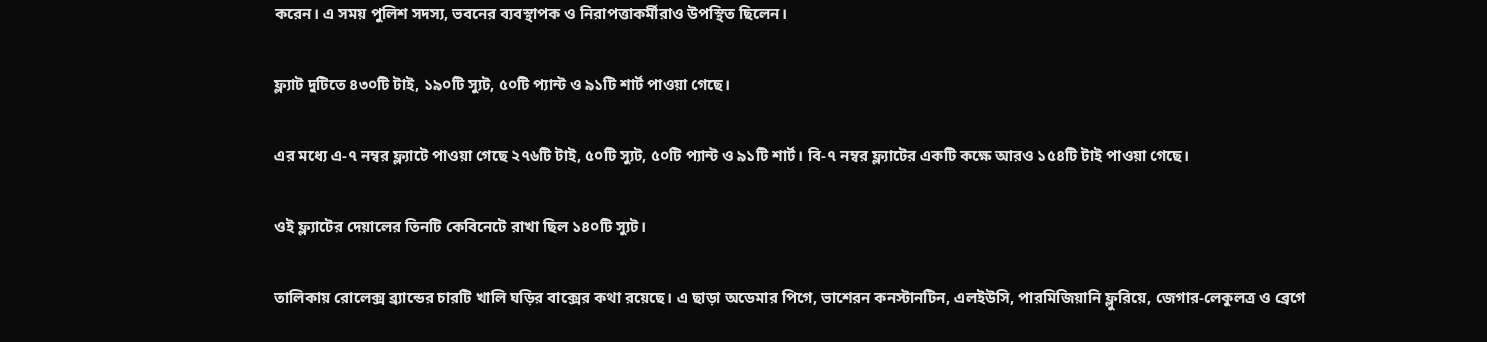করেন। এ সময় পুলিশ সদস্য, ভবনের ব্যবস্থাপক ও নিরাপত্তাকর্মীরাও উপস্থিত ছিলেন।

ফ্ল্যাট দুটিতে ৪৩০টি টাই, ১৯০টি স্যুট, ৫০টি প্যান্ট ও ৯১টি শার্ট পাওয়া গেছে।

এর মধ্যে এ-৭ নম্বর ফ্ল্যাটে পাওয়া গেছে ২৭৬টি টাই, ৫০টি স্যুট, ৫০টি প্যান্ট ও ৯১টি শার্ট। বি-৭ নম্বর ফ্ল্যাটের একটি কক্ষে আরও ১৫৪টি টাই পাওয়া গেছে।

ওই ফ্ল্যাটের দেয়ালের তিনটি কেবিনেটে রাখা ছিল ১৪০টি স্যুট।

তালিকায় রোলেক্স ব্র্যান্ডের চারটি খালি ঘড়ির বাক্সের কথা রয়েছে। এ ছাড়া অডেমার পিগে, ভাশেরন কনস্টানটিন, এলইউসি, পারমিজিয়ানি ফ্লুরিয়ে, জেগার-লেকুলত্র ও ব্রেগে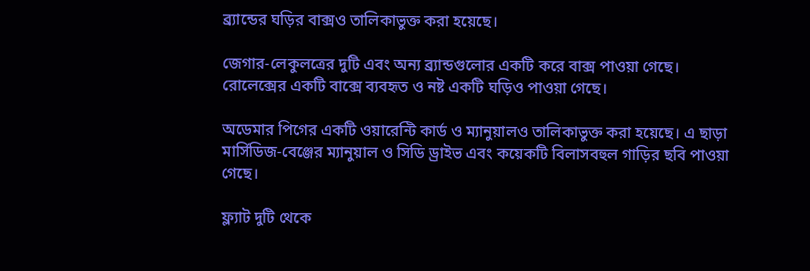ব্র্যান্ডের ঘড়ির বাক্সও তালিকাভুক্ত করা হয়েছে।

জেগার-লেকুলত্রের দুটি এবং অন্য ব্র্যান্ডগুলোর একটি করে বাক্স পাওয়া গেছে। রোলেক্সের একটি বাক্সে ব্যবহৃত ও নষ্ট একটি ঘড়িও পাওয়া গেছে।

অডেমার পিগের একটি ওয়ারেন্টি কার্ড ও ম্যানুয়ালও তালিকাভুক্ত করা হয়েছে। এ ছাড়া মার্সিডিজ-বেঞ্জের ম্যানুয়াল ও সিডি ড্রাইভ এবং কয়েকটি বিলাসবহুল গাড়ির ছবি পাওয়া গেছে।

ফ্ল্যাট দুটি থেকে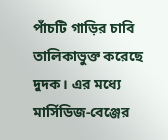পাঁচটি গাড়ির চাবি তালিকাভুক্ত করেছে দুদক। এর মধ্যে মার্সিডিজ-বেঞ্জের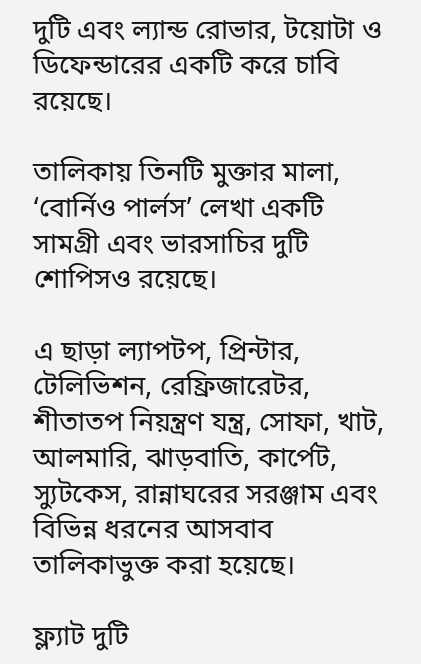দুটি এবং ল্যান্ড রোভার, টয়োটা ও ডিফেন্ডারের একটি করে চাবি রয়েছে।

তালিকায় তিনটি মুক্তার মালা, ‘বোর্নিও পার্লস’ লেখা একটি সামগ্রী এবং ভারসাচির দুটি শোপিসও রয়েছে।

এ ছাড়া ল্যাপটপ, প্রিন্টার, টেলিভিশন, রেফ্রিজারেটর, শীতাতপ নিয়ন্ত্রণ যন্ত্র, সোফা, খাট, আলমারি, ঝাড়বাতি, কার্পেট, স্যুটকেস, রান্নাঘরের সরঞ্জাম এবং বিভিন্ন ধরনের আসবাব তালিকাভুক্ত করা হয়েছে।

ফ্ল্যাট দুটি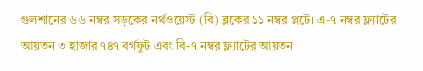গুলশানের ৬৬ নম্বর সড়কের নর্থওয়েস্ট (বি) ব্লকের ১১ নম্বর প্লটে। এ-৭ নম্বর ফ্ল্যাটের আয়তন ৩ হাজার ৭৪৭ বর্গফুট এবং বি-৭ নম্বর ফ্ল্যাটের আয়তন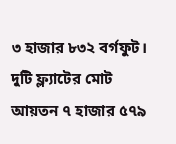৩ হাজার ৮৩২ বর্গফুট। দুটি ফ্ল্যাটের মোট আয়তন ৭ হাজার ৫৭৯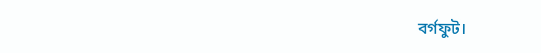বর্গফুট।